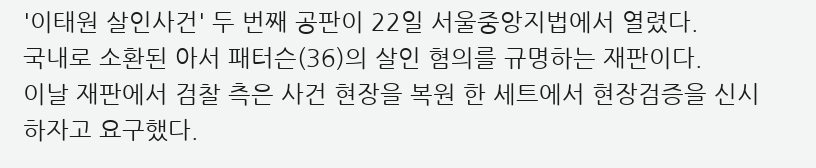'이태원 살인사건' 두 번째 공판이 22일 서울중앙지법에서 열렸다.
국내로 소환된 아서 패터슨(36)의 살인 혐의를 규명하는 재판이다.
이날 재판에서 검찰 측은 사건 현장을 복원 한 세트에서 현장검증을 신시하자고 요구했다.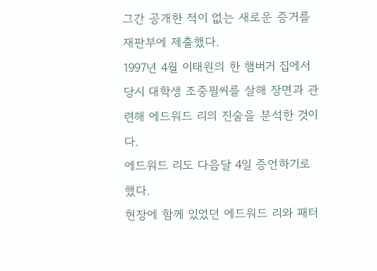그간 공개한 적이 없는 새로운 증거를 재판부에 제출했다.
1997년 4월 이태원의 한 햄버거 집에서 당시 대학생 조중필씨를 살해 장면과 관련해 에드워드 리의 진술을 분석한 것이다.
에드워드 리도 다음달 4일 증언하기로 했다.
현장에 함께 있었던 에드워드 리와 패터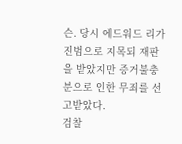슨. 당시 에드워드 리가 진범으로 지목되 재판을 받았지만 증거불충분으로 인한 무죄를 선고받았다.
검찰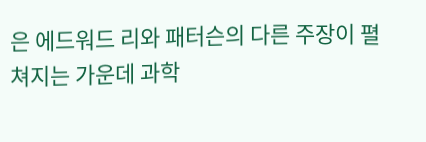은 에드워드 리와 패터슨의 다른 주장이 펼쳐지는 가운데 과학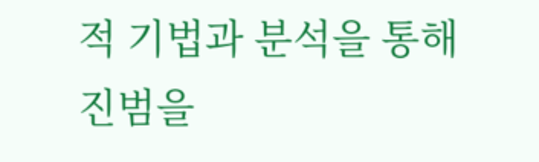적 기법과 분석을 통해 진범을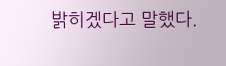밝히겠다고 말했다.